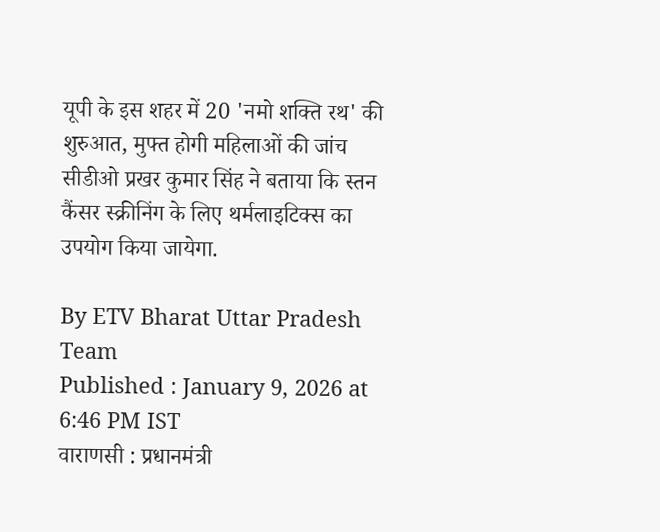यूपी के इस शहर में 20 'नमो शक्ति रथ' की शुरुआत, मुफ्त होगी महिलाओं की जांच
सीडीओ प्रखर कुमार सिंह ने बताया कि स्तन कैंसर स्क्रीनिंग के लिए थर्मलाइटिक्स का उपयोग किया जायेगा.

By ETV Bharat Uttar Pradesh Team
Published : January 9, 2026 at 6:46 PM IST
वाराणसी : प्रधानमंत्री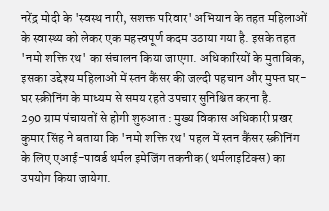नरेंद्र मोदी के 'स्वस्थ नारी, सशक्त परिवार' अभियान के तहत महिलाओं के स्वास्थ्य को लेकर एक महत्त्वपूर्ण कदम उठाया गया है. इसके तहत 'नमो शक्ति रथ' का संचालन किया जाएगा. अधिकारियों के मुताबिक, इसका उद्देश्य महिलाओं में स्तन कैंसर की जल्दी पहचान और मुफ्त घर-घर स्क्रीनिंग के माध्यम से समय रहते उपचार सुनिश्चित करना है.
290 ग्राम पंचायतों से होगी शुरुआत : मुख्य विकास अधिकारी प्रखर कुमार सिंह ने बताया कि 'नमो शक्ति रथ' पहल में स्तन कैंसर स्क्रीनिंग के लिए एआई-पावर्ड थर्मल इमेजिंग तकनीक (थर्मलाइटिक्स) का उपयोग किया जायेगा.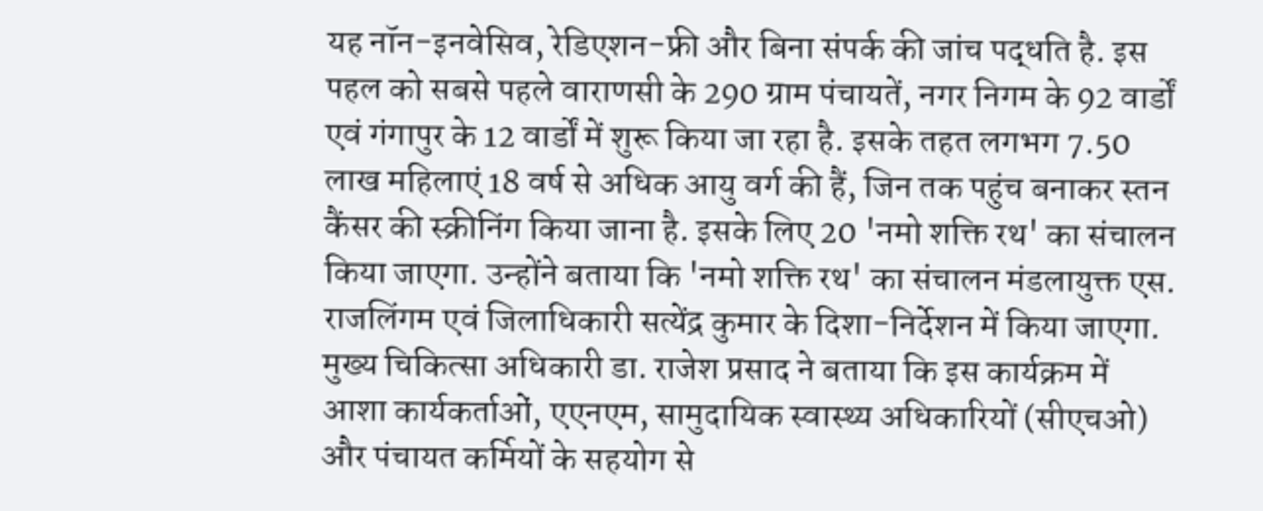यह नॉन-इनवेसिव, रेडिएशन-फ्री और बिना संपर्क की जांच पद्धति है. इस पहल को सबसे पहले वाराणसी के 290 ग्राम पंचायतें, नगर निगम के 92 वार्डों एवं गंगापुर के 12 वार्डों में शुरू किया जा रहा है. इसके तहत लगभग 7.50 लाख महिलाएं 18 वर्ष से अधिक आयु वर्ग की हैं, जिन तक पहुंच बनाकर स्तन कैंसर की स्क्रीनिंग किया जाना है. इसके लिए 20 'नमो शक्ति रथ' का संचालन किया जाएगा. उन्होंने बताया कि 'नमो शक्ति रथ' का संचालन मंडलायुक्त एस. राजलिंगम एवं जिलाधिकारी सत्येंद्र कुमार के दिशा-निर्देशन में किया जाएगा.
मुख्य चिकित्सा अधिकारी डा. राजेश प्रसाद ने बताया कि इस कार्यक्रम में आशा कार्यकर्ताओं, एएनएम, सामुदायिक स्वास्थ्य अधिकारियों (सीएचओ) और पंचायत कर्मियों के सहयोग से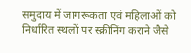समुदाय में जागरूकता एवं महिलाओं को निर्धारित स्थलों पर स्क्रीनिंग कराने जैसे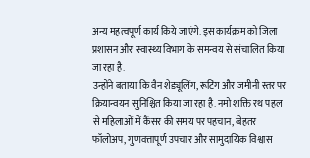अन्य महत्वपूर्ण कार्य किये जाएंगे. इस कार्यक्रम को जिला प्रशासन और स्वास्थ्य विभाग के समन्वय से संचालित किया जा रहा है.
उन्होंने बताया कि वैन शेड्यूलिंग, रूटिंग और जमीनी स्तर पर क्रियान्वयन सुनिश्चित किया जा रहा है. नमो शक्ति रथ पहल से महिलाओं में कैंसर की समय पर पहचान, बेहतर फॉलोअप, गुणवत्तापूर्ण उपचार और सामुदायिक विश्वास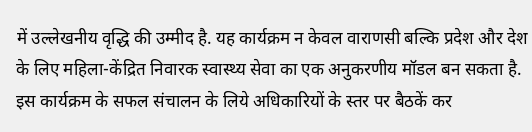में उल्लेखनीय वृद्धि की उम्मीद है. यह कार्यक्रम न केवल वाराणसी बल्कि प्रदेश और देश के लिए महिला-केंद्रित निवारक स्वास्थ्य सेवा का एक अनुकरणीय मॉडल बन सकता है. इस कार्यक्रम के सफल संचालन के लिये अधिकारियों के स्तर पर बैठकें कर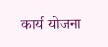कार्य योजना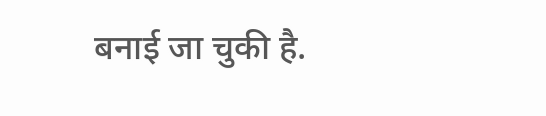बनाई जा चुकी है.